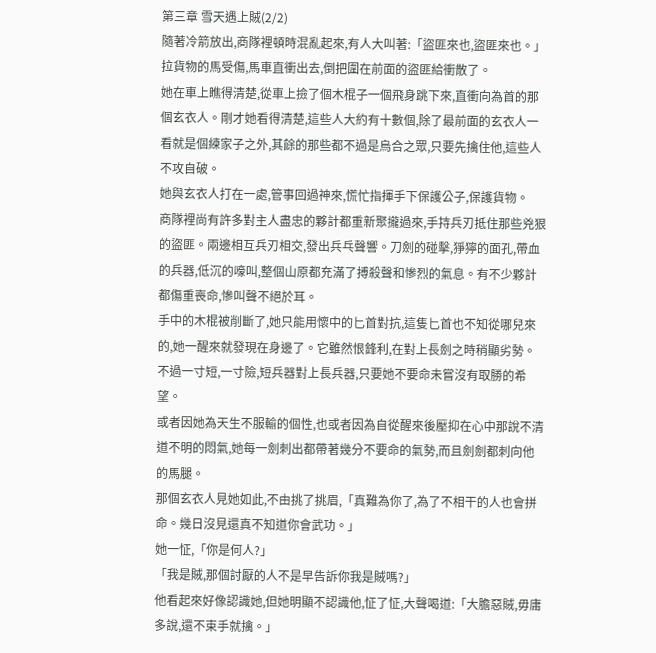第三章 雪天遇上賊(2/2)
隨著冷箭放出,商隊裡頓時混亂起來,有人大叫著:「盜匪來也,盜匪來也。」
拉貨物的馬受傷,馬車直衝出去,倒把圍在前面的盜匪給衝散了。
她在車上瞧得清楚,從車上撿了個木棍子一個飛身跳下來,直衝向為首的那個玄衣人。剛才她看得清楚,這些人大約有十數個,除了最前面的玄衣人一看就是個練家子之外,其餘的那些都不過是烏合之眾,只要先擒住他,這些人不攻自破。
她與玄衣人打在一處,管事回過神來,慌忙指揮手下保護公子,保護貨物。
商隊裡尚有許多對主人盡忠的夥計都重新聚攏過來,手持兵刃抵住那些兇狠的盜匪。兩邊相互兵刃相交,發出兵乓聲響。刀劍的碰擊,猙獰的面孔,帶血的兵器,低沉的嚎叫,整個山原都充滿了搏殺聲和慘烈的氣息。有不少夥計都傷重喪命,慘叫聲不絕於耳。
手中的木棍被削斷了,她只能用懷中的匕首對抗,這隻匕首也不知從哪兒來的,她一醒來就發現在身邊了。它雖然恨鋒利,在對上長劍之時稍顯劣勢。不過一寸短,一寸險,短兵器對上長兵器,只要她不要命未嘗沒有取勝的希望。
或者因她為天生不服輸的個性,也或者因為自從醒來後壓抑在心中那說不清道不明的悶氣,她每一劍刺出都帶著幾分不要命的氣勢,而且劍劍都刺向他的馬腿。
那個玄衣人見她如此,不由挑了挑眉,「真難為你了,為了不相干的人也會拼命。幾日沒見還真不知道你會武功。」
她一怔,「你是何人?」
「我是賊,那個討厭的人不是早告訴你我是賊嗎?」
他看起來好像認識她,但她明顯不認識他,怔了怔,大聲喝道:「大膽惡賊,毋庸多說,還不束手就擒。」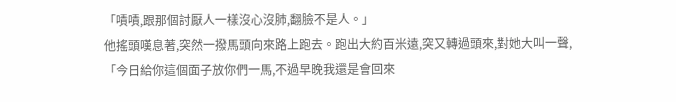「嘖嘖,跟那個討厭人一樣沒心沒肺,翻臉不是人。」
他搖頭嘆息著,突然一撥馬頭向來路上跑去。跑出大約百米遠,突又轉過頭來,對她大叫一聲,「今日給你這個面子放你們一馬,不過早晚我還是會回來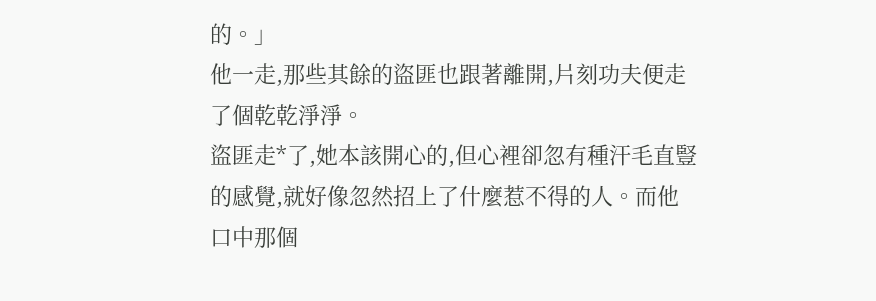的。」
他一走,那些其餘的盜匪也跟著離開,片刻功夫便走了個乾乾淨淨。
盜匪走*了,她本該開心的,但心裡卻忽有種汗毛直豎的感覺,就好像忽然招上了什麼惹不得的人。而他口中那個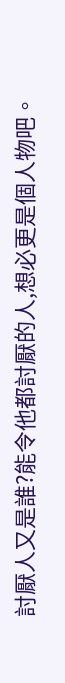討厭人又是誰?能令他都討厭的人,想必更是個人物吧。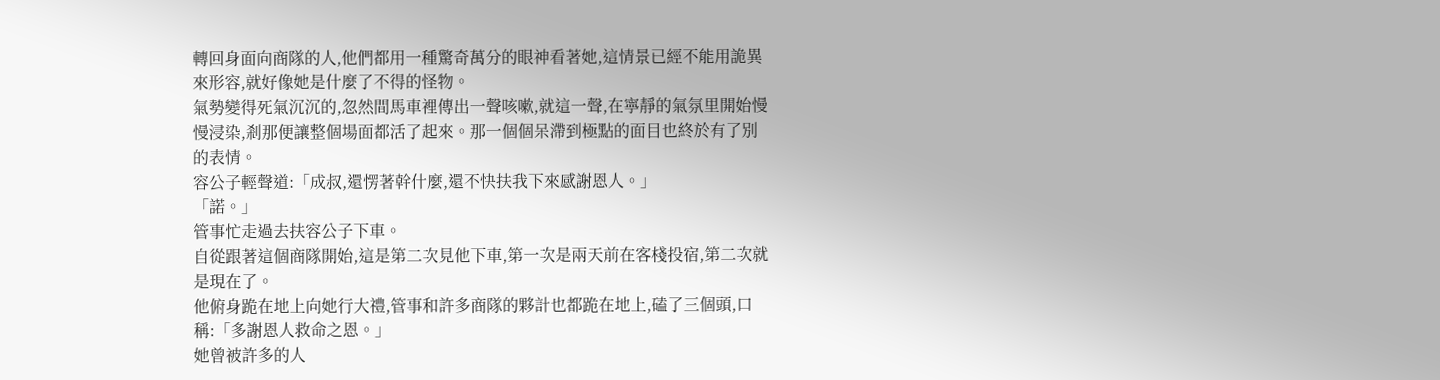轉回身面向商隊的人,他們都用一種驚奇萬分的眼神看著她,這情景已經不能用詭異來形容,就好像她是什麼了不得的怪物。
氣勢變得死氣沉沉的,忽然間馬車裡傳出一聲咳嗽,就這一聲,在寧靜的氣氛里開始慢慢浸染,剎那便讓整個場面都活了起來。那一個個呆滯到極點的面目也終於有了別的表情。
容公子輕聲道:「成叔,還愣著幹什麼,還不快扶我下來感謝恩人。」
「諾。」
管事忙走過去扶容公子下車。
自從跟著這個商隊開始,這是第二次見他下車,第一次是兩天前在客棧投宿,第二次就是現在了。
他俯身跪在地上向她行大禮,管事和許多商隊的夥計也都跪在地上,磕了三個頭,口稱:「多謝恩人救命之恩。」
她曾被許多的人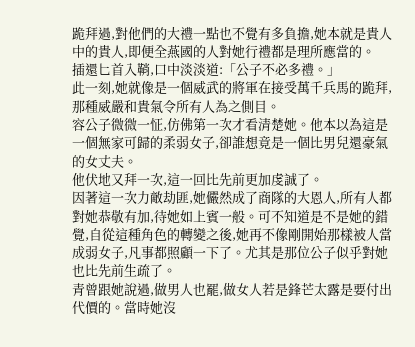跪拜過,對他們的大禮一點也不覺有多負擔,她本就是貴人中的貴人,即便全燕國的人對她行禮都是理所應當的。
插還匕首入鞘,口中淡淡道:「公子不必多禮。」
此一刻,她就像是一個威武的將軍在接受萬千兵馬的跪拜,那種威嚴和貴氣令所有人為之側目。
容公子微微一怔,仿佛第一次才看清楚她。他本以為這是一個無家可歸的柔弱女子,卻誰想竟是一個比男兒還豪氣的女丈夫。
他伏地又拜一次,這一回比先前更加虔誠了。
因著這一次力敵劫匪,她儼然成了商隊的大恩人,所有人都對她恭敬有加,待她如上賓一般。可不知道是不是她的錯覺,自從這種角色的轉變之後,她再不像剛開始那樣被人當成弱女子,凡事都照顧一下了。尤其是那位公子似乎對她也比先前生疏了。
青曾跟她說過,做男人也罷,做女人若是鋒芒太露是要付出代價的。當時她沒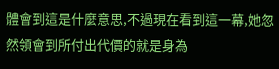體會到這是什麼意思,不過現在看到這一幕,她忽然領會到所付出代價的就是身為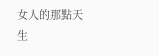女人的那點天生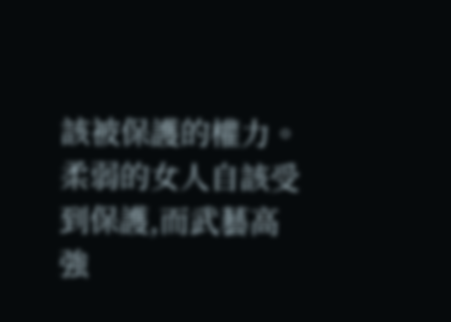該被保護的權力。柔弱的女人自該受到保護,而武藝高強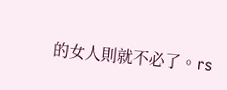的女人則就不必了。rs